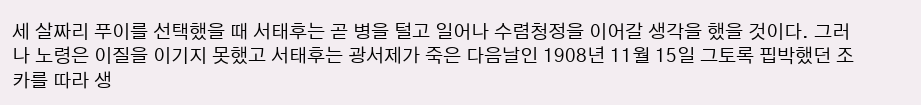세 살짜리 푸이를 선택했을 때 서태후는 곧 병을 털고 일어나 수렴청정을 이어갈 생각을 했을 것이다. 그러나 노령은 이질을 이기지 못했고 서태후는 광서제가 죽은 다음날인 1908년 11월 15일 그토록 핍박했던 조카를 따라 생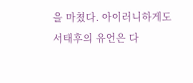을 마쳤다. 아이러니하게도 서태후의 유언은 다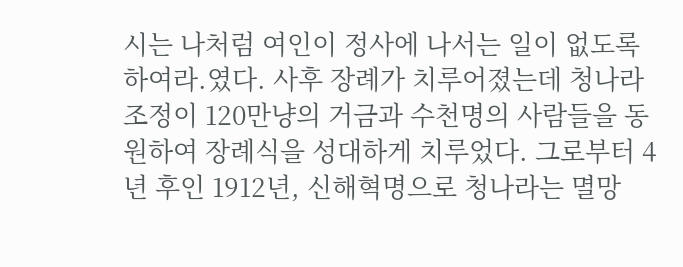시는 나처럼 여인이 정사에 나서는 일이 없도록 하여라.였다. 사후 장례가 치루어졌는데 청나라 조정이 120만냥의 거금과 수천명의 사람들을 동원하여 장례식을 성대하게 치루었다. 그로부터 4년 후인 1912년, 신해혁명으로 청나라는 멸망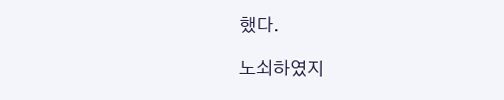했다.

노쇠하였지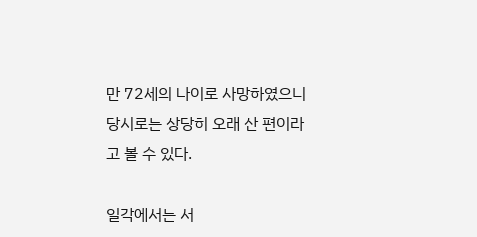만 72세의 나이로 사망하였으니 당시로는 상당히 오래 산 편이라고 볼 수 있다.

일각에서는 서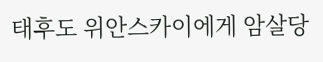태후도 위안스카이에게 암살당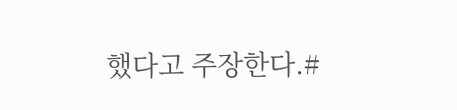했다고 주장한다.#